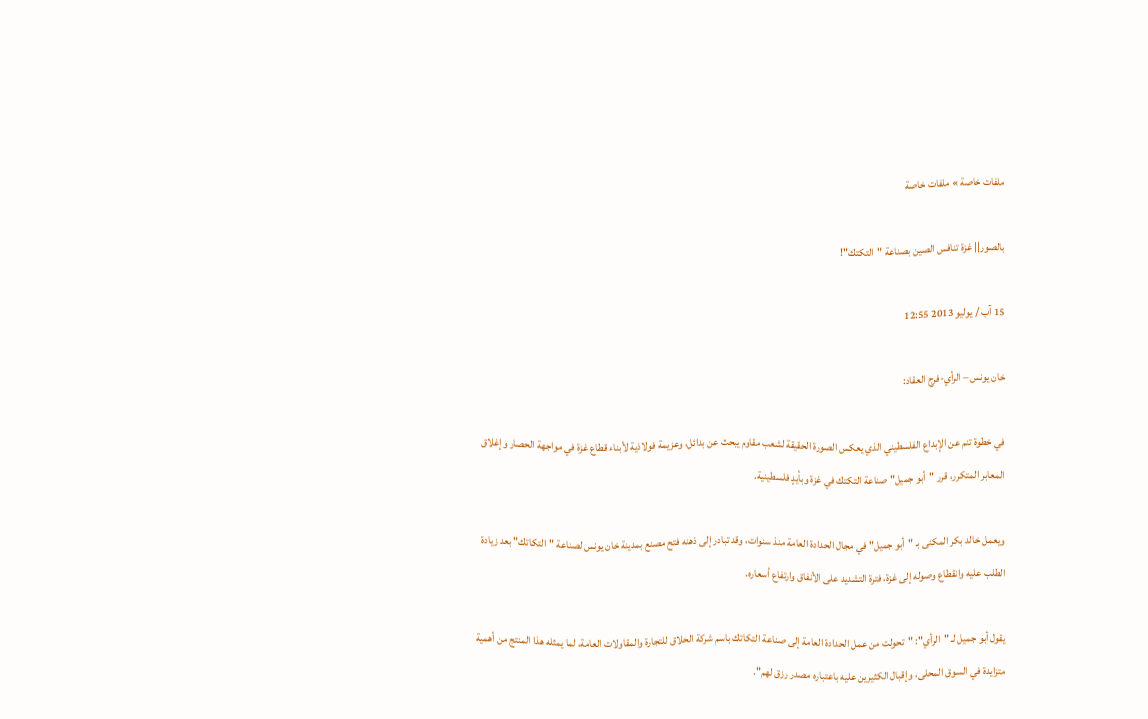ملفات خاصة » ملفات خاصة

بالصور|| غزة تنافس الصين بصناعة "التكتك"!

15 آب / يوليو 2013 12:55

خان يونس – الرأي-فرج العقاد:

في خطوة تنم عن الإبداع الفلسطيني الذي يعكس الصورة الحقيقة لشعب مقاوم يبحث عن بدائل، وعزيمة فولاذية لأبناء قطاع غزة في مواجهة الحصار وإغلاق المعابر المتكرر، قرر "أبو جميل" صناعة التكتك في غزة وبأيدٍ فلسطينية.

ويعمل خالد بكر المكنى بـ "أبو جميل" في مجال الحدادة العامة منذ سنوات، وقد تبادر إلى ذهنه فتح مصنع بمدينة خان يونس لصناعة "التكاتك" بعد زيادة الطلب عليه وانقطاع وصوله إلى غزة، فترة التشديد على الأنفاق وارتفاع أسعاره.

يقول أبو جميل لـ "الرأي": "تحولت من عمل الحدادة العامة إلى صناعة التكاتك باسم شركة الحلاق للتجارة والمقاولات العامة، لما يمثله هذا المنتج من أهمية متزايدة في السوق المحلى، وإقبال الكثيرين عليه باعتباره مصدر رزق لهم".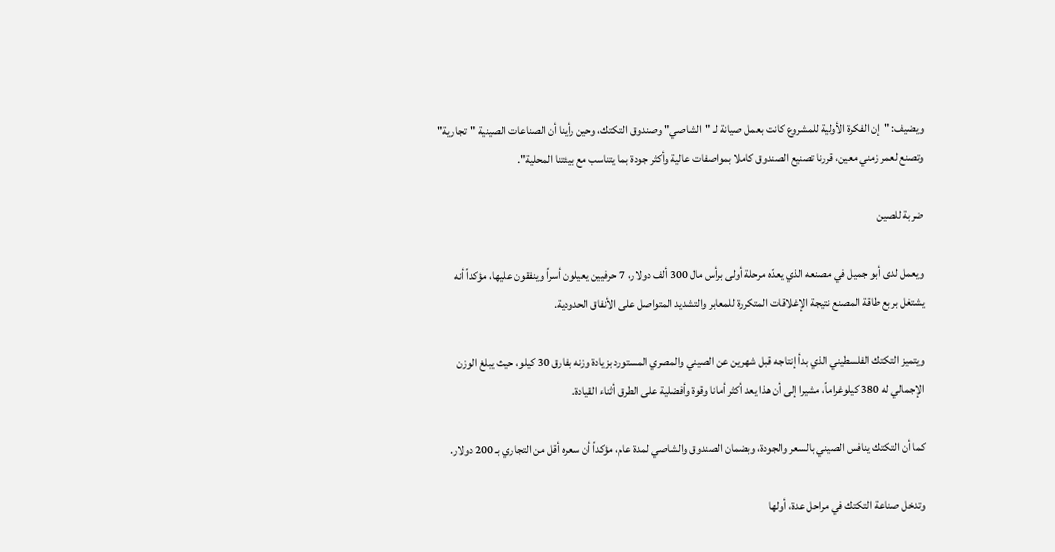ويضيف: "إن الفكرة الأولية للمشروع كانت بعمل صيانة لـ "الشاصي" وصندوق التكتك، وحين رأينا أن الصناعات الصينية "تجارية" وتصنع لعمر زمني معين، قررنا تصنيع الصندوق كاملا بمواصفات عالية وأكثر جودة بما يتناسب مع بيئتنا المحلية".

ضربة للصين

ويعمل لدى أبو جميل في مصنعه الذي يعدّه مرحلة أولى برأس مال 300 ألف دولار، 7 حرفيين يعيلون أسراً وينفقون عليها، مؤكداً أنه يشتغل بربع طاقة المصنع نتيجة الإغلاقات المتكررة للمعابر والتشديد المتواصل على الأنفاق الحدودية.

ويتميز التكتك الفلسطيني الذي بدأ إنتاجه قبل شهرين عن الصيني والمصري المستورد بزيادة وزنه بفارق 30 كيلو، حيث يبلغ الوزن الإجمالي له 380 كيلوغراماً، مشيرا إلى أن هذا يعد أكثر أمانا وقوة وأفضلية على الطرق أثناء القيادة.

كما أن التكتك ينافس الصيني بالسعر والجودة، وبضمان الصندوق والشاصي لمدة عام، مؤكداً أن سعره أقل من التجاري بـ 200 دولار.

وتدخل صناعة التكتك في مراحل عدة، أولها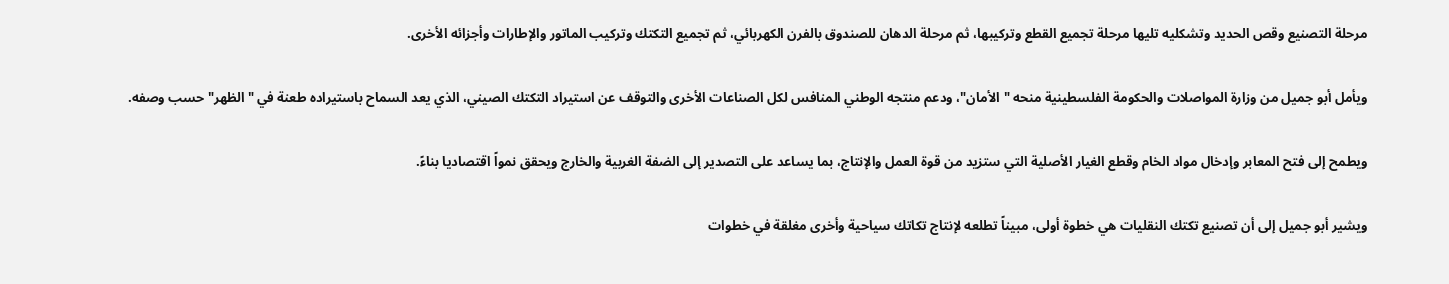مرحلة التصنيع وقص الحديد وتشكليه تليها مرحلة تجميع القطع وتركيبها، ثم مرحلة الدهان للصندوق بالفرن الكهربائي، ثم تجميع التكتك وتركيب الماتور والإطارات وأجزائه الأخرى.

ويأمل أبو جميل من وزارة المواصلات والحكومة الفلسطينية منحه "الأمان"، ودعم منتجه الوطني المنافس لكل الصناعات الأخرى والتوقف عن استيراد التكتك الصيني، الذي يعد السماح باستيراده طعنة في "الظهر" حسب وصفه.

ويطمح إلى فتح المعابر وإدخال مواد الخام وقطع الغيار الأصلية التي ستزيد من قوة العمل والإنتاج، بما يساعد على التصدير إلى الضفة الغربية والخارج ويحقق نمواً اقتصاديا بناءً.

ويشير أبو جميل إلى أن تصنيع تكتك النقليات هي خطوة أولى، مبيناً تطلعه لإنتاج تكاتك سياحية وأخرى مغلقة في خطوات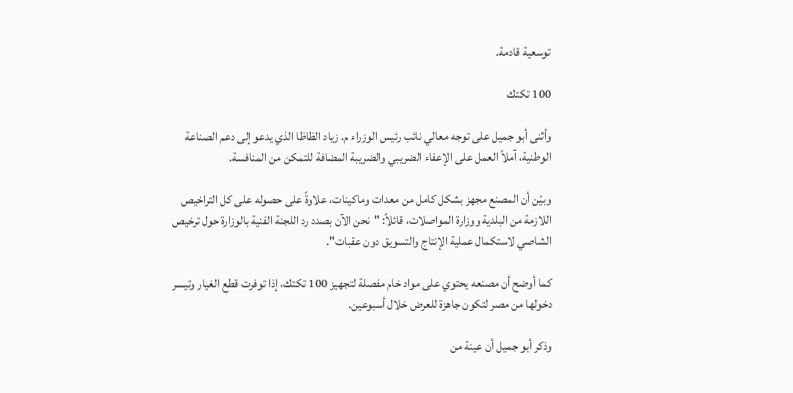توسعية قادمة.

100 تكتك

وأثنى أبو جميل على توجه معالي نائب رئيس الوزراء م. زياد الظاظا الذي يدعو إلى دعم الصناعة الوطنية، آملاً العمل على الإعفاء الضريبي والضريبة المضافة للتمكن من المنافسة.

وبيّن أن المصنع مجهز بشكل كامل من معدات وماكينات، علاوةً على حصوله على كل التراخيص اللازمة من البلدية ووزارة المواصلات، قائلاً: "نحن الآن بصدد رد اللجنة الفنية بالوزارة حول ترخيص الشاصي لاستكمال عملية الإنتاج والتسويق دون عقبات".

كما أوضح أن مصنعه يحتوي على مواد خام مفصلة لتجهيز 100 تكتك، إذا توفرت قطع الغيار وتيسر دخولها من مصر لتكون جاهزة للعرض خلال أسبوعين.

وذكر أبو جميل أن عينة من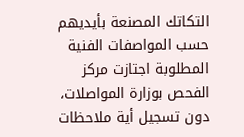التكاتك المصنعة بأيديهم حسب المواصفات الفنية المطلوبة اجتازت مركز الفحص بوزارة المواصلات، دون تسجيل أية ملاحظات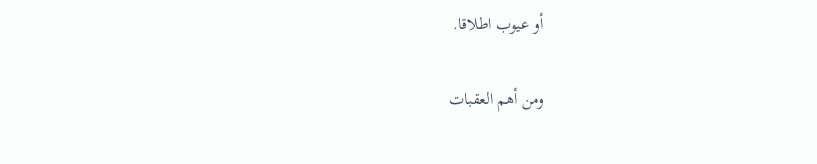أو عيوب اطلاقا.

ومن أهم العقبات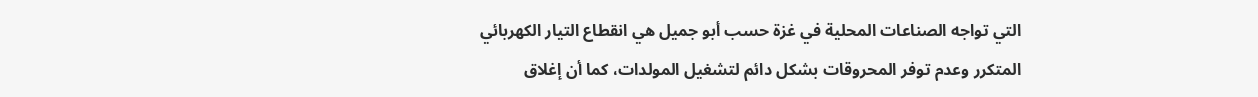التي تواجه الصناعات المحلية في غزة حسب أبو جميل هي انقطاع التيار الكهربائي المتكرر وعدم توفر المحروقات بشكل دائم لتشغيل المولدات، كما أن إغلاق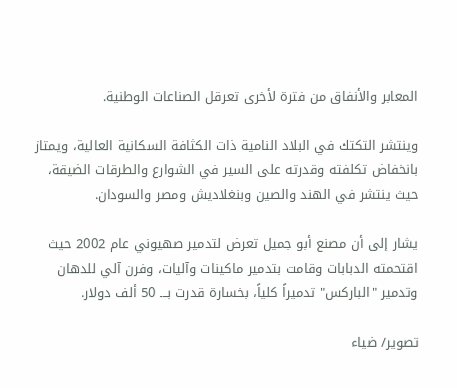المعابر والأنفاق من فترة لأخرى تعرقل الصناعات الوطنية.

وينتشر التكتك في البلاد النامية ذات الكثافة السكانية العالية، ويمتاز بانخفاض تكلفته وقدرته على السير في الشوارع والطرقات الضيقة، حيث ينتشر في الهند والصين وبنغلاديش ومصر والسودان.

يشار إلى أن مصنع أبو جميل تعرض لتدمير صهيوني عام 2002 حيث اقتحمته الدبابات وقامت بتدمير ماكينات وآليات، وفرن آلي للدهان وتدمير "الباركس" تدميراً كلياً، بخسارة قدرت بـــ 50 ألف دولار.

تصوير/ ضياء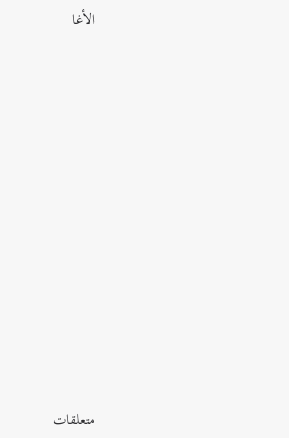الأغا















متعلقات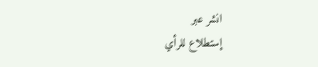انشر عبر
إستطلاع للرأي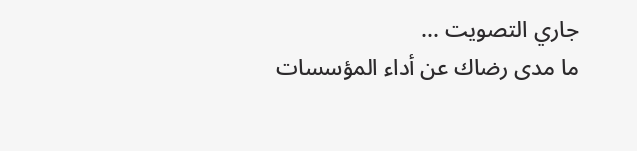جاري التصويت ...
ما مدى رضاك عن أداء المؤسسات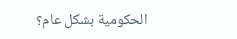الحكومية بشكل عام؟